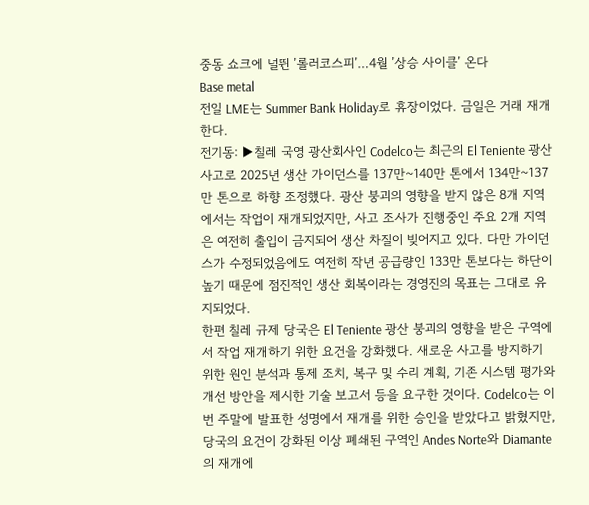중동 쇼크에 널뛴 ’롤러코스피’…4월 ’상승 사이클’ 온다
Base metal
전일 LME는 Summer Bank Holiday로 휴장이었다. 금일은 거래 재개한다.
전기동: ▶칠레 국영 광산회사인 Codelco는 최근의 El Teniente 광산 사고로 2025년 생산 가이던스를 137만~140만 톤에서 134만~137만 톤으로 하향 조정했다. 광산 붕괴의 영향을 받지 않은 8개 지역에서는 작업이 재개되었지만, 사고 조사가 진행중인 주요 2개 지역은 여전히 출입이 금지되어 생산 차질이 빚어지고 있다. 다만 가이던스가 수정되었음에도 여전히 작년 공급량인 133만 톤보다는 하단이 높기 때문에 점진적인 생산 회복이라는 경영진의 목표는 그대로 유지되었다.
한편 칠레 규제 당국은 El Teniente 광산 붕괴의 영향을 받은 구역에서 작업 재개하기 위한 요건을 강화했다. 새로운 사고를 방지하기 위한 원인 분석과 통제 조치, 복구 및 수리 계획, 기존 시스템 평가와 개선 방안을 제시한 기술 보고서 등을 요구한 것이다. Codelco는 이번 주말에 발표한 성명에서 재개를 위한 승인을 받았다고 밝혔지만, 당국의 요건이 강화된 이상 폐쇄된 구역인 Andes Norte와 Diamante의 재개에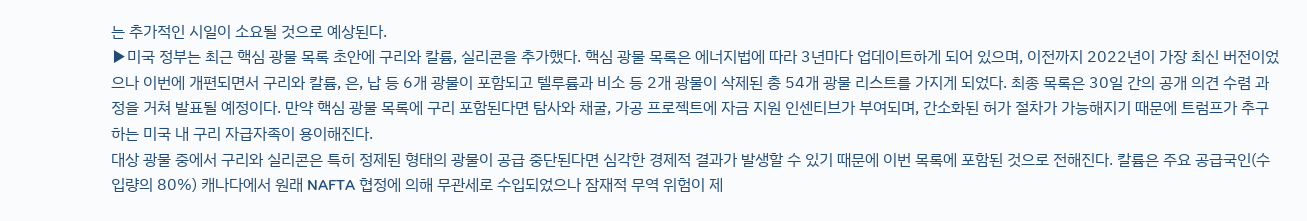는 추가적인 시일이 소요될 것으로 예상된다.
▶미국 정부는 최근 핵심 광물 목록 초안에 구리와 칼륨, 실리콘을 추가했다. 핵심 광물 목록은 에너지법에 따라 3년마다 업데이트하게 되어 있으며, 이전까지 2022년이 가장 최신 버전이었으나 이번에 개편되면서 구리와 칼륨, 은, 납 등 6개 광물이 포함되고 텔루륨과 비소 등 2개 광물이 삭제된 총 54개 광물 리스트를 가지게 되었다. 최종 목록은 30일 간의 공개 의견 수렴 과정을 거쳐 발표될 예정이다. 만약 핵심 광물 목록에 구리 포함된다면 탐사와 채굴, 가공 프로젝트에 자금 지원 인센티브가 부여되며, 간소화된 허가 절차가 가능해지기 때문에 트럼프가 추구하는 미국 내 구리 자급자족이 용이해진다.
대상 광물 중에서 구리와 실리콘은 특히 정제된 형태의 광물이 공급 중단된다면 심각한 경제적 결과가 발생할 수 있기 때문에 이번 목록에 포함된 것으로 전해진다. 칼륨은 주요 공급국인(수입량의 80%) 캐나다에서 원래 NAFTA 협정에 의해 무관세로 수입되었으나 잠재적 무역 위험이 제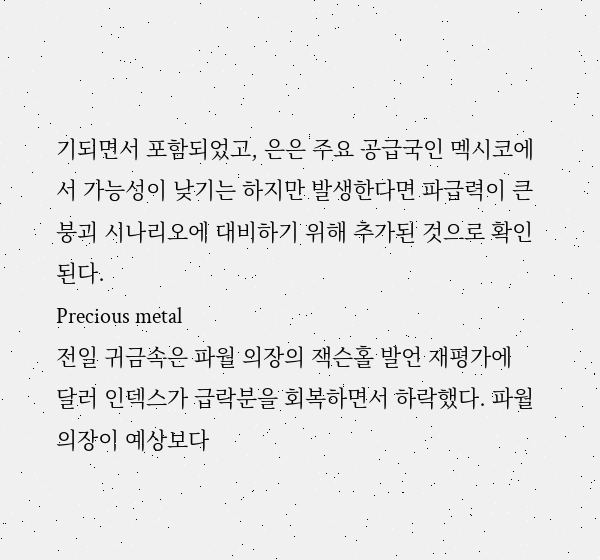기되면서 포함되었고, 은은 주요 공급국인 멕시코에서 가능성이 낮기는 하지만 발생한다면 파급력이 큰 붕괴 시나리오에 대비하기 위해 추가된 것으로 확인된다.
Precious metal
전일 귀금속은 파월 의장의 잭슨홀 발언 재평가에 달러 인덱스가 급락분을 회복하면서 하락했다. 파월 의장이 예상보다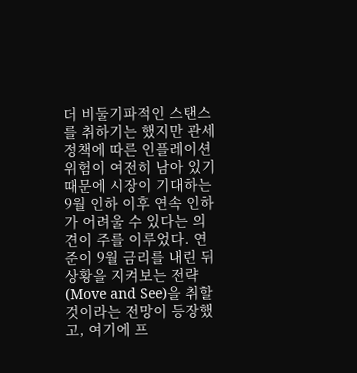더 비둘기파적인 스탠스를 취하기는 했지만 관세 정책에 따른 인플레이션 위험이 여전히 남아 있기 때문에 시장이 기대하는 9월 인하 이후 연속 인하가 어려울 수 있다는 의견이 주를 이루었다. 연준이 9월 금리를 내린 뒤 상황을 지켜보는 전략(Move and See)을 취할 것이라는 전망이 등장했고, 여기에 프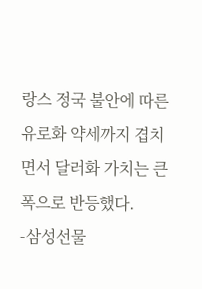랑스 정국 불안에 따른 유로화 약세까지 겹치면서 달러화 가치는 큰 폭으로 반등했다.
-삼성선물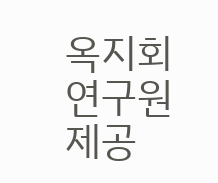옥지회 연구원 제공